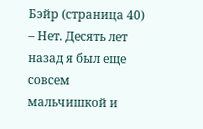Бэйр (страница 40)
– Нет. Десять лет назад я был еще совсем мальчишкой и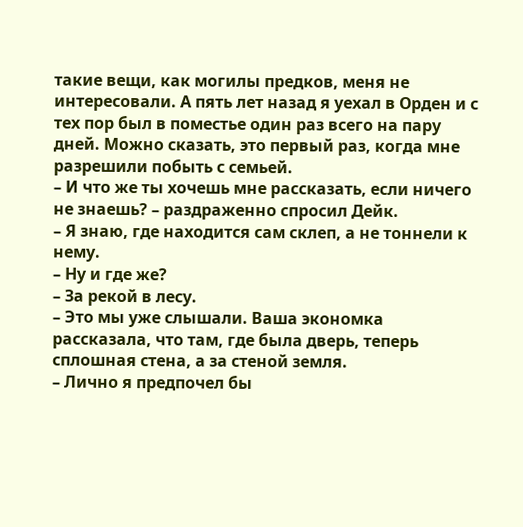такие вещи, как могилы предков, меня не интересовали. А пять лет назад я уехал в Орден и с тех пор был в поместье один раз всего на пару дней. Можно сказать, это первый раз, когда мне разрешили побыть с семьей.
– И что же ты хочешь мне рассказать, если ничего не знаешь? – раздраженно спросил Дейк.
– Я знаю, где находится сам склеп, а не тоннели к нему.
– Ну и где же?
– За рекой в лесу.
– Это мы уже слышали. Ваша экономка рассказала, что там, где была дверь, теперь сплошная стена, а за стеной земля.
– Лично я предпочел бы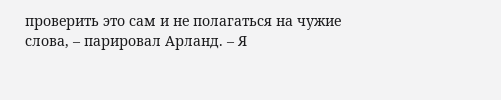проверить это сам и не полагаться на чужие слова, – парировал Арланд. – Я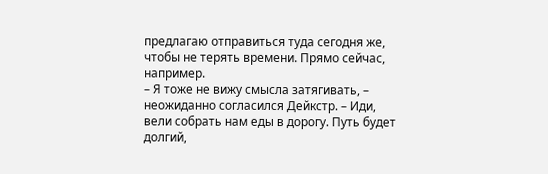предлагаю отправиться туда сегодня же, чтобы не терять времени. Прямо сейчас, например.
– Я тоже не вижу смысла затягивать, – неожиданно согласился Дейкстр. – Иди, вели собрать нам еды в дорогу. Путь будет долгий,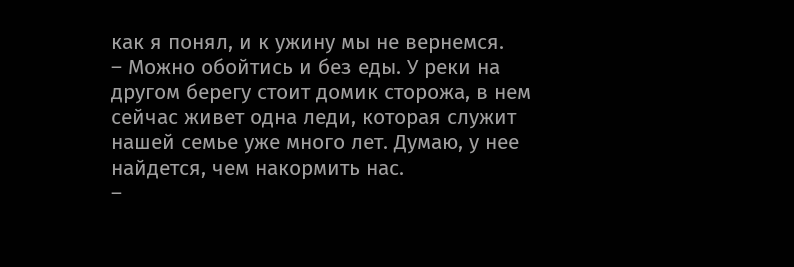как я понял, и к ужину мы не вернемся.
– Можно обойтись и без еды. У реки на другом берегу стоит домик сторожа, в нем сейчас живет одна леди, которая служит нашей семье уже много лет. Думаю, у нее найдется, чем накормить нас.
–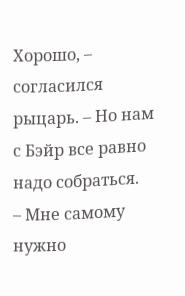Хорошо, – согласился рыцарь. – Но нам с Бэйр все равно надо собраться.
– Мне самому нужно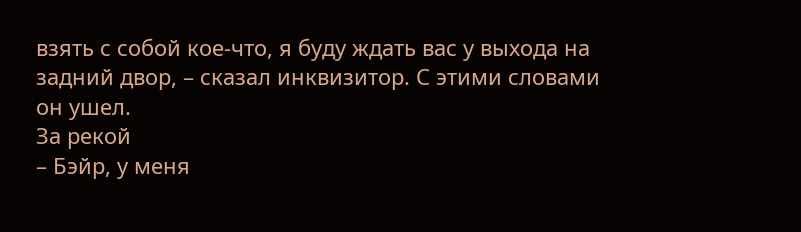взять с собой кое-что, я буду ждать вас у выхода на задний двор, – сказал инквизитор. С этими словами он ушел.
За рекой
– Бэйр, у меня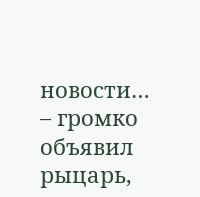новости… – громко объявил рыцарь,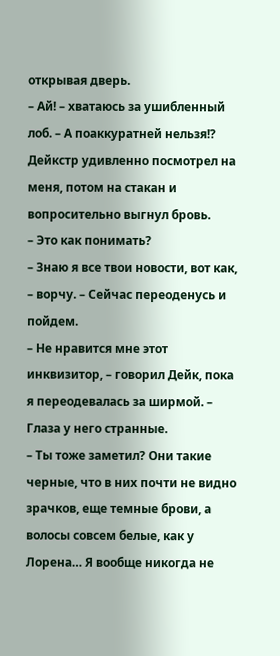открывая дверь.
– Ай! – хватаюсь за ушибленный лоб. – А поаккуратней нельзя!?
Дейкстр удивленно посмотрел на меня, потом на стакан и вопросительно выгнул бровь.
– Это как понимать?
– Знаю я все твои новости, вот как, – ворчу. – Сейчас переоденусь и пойдем.
– Не нравится мне этот инквизитор, – говорил Дейк, пока я переодевалась за ширмой. – Глаза у него странные.
– Ты тоже заметил? Они такие черные, что в них почти не видно зрачков, еще темные брови, а волосы совсем белые, как у Лорена… Я вообще никогда не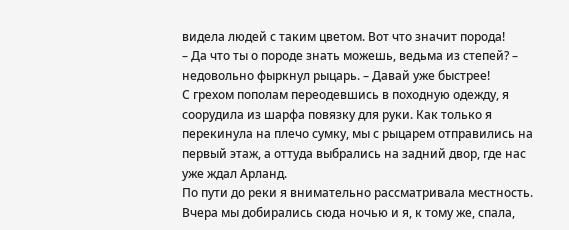видела людей с таким цветом. Вот что значит порода!
– Да что ты о породе знать можешь, ведьма из степей? – недовольно фыркнул рыцарь. – Давай уже быстрее!
С грехом пополам переодевшись в походную одежду, я соорудила из шарфа повязку для руки. Как только я перекинула на плечо сумку, мы с рыцарем отправились на первый этаж, а оттуда выбрались на задний двор, где нас уже ждал Арланд.
По пути до реки я внимательно рассматривала местность. Вчера мы добирались сюда ночью и я, к тому же, спала,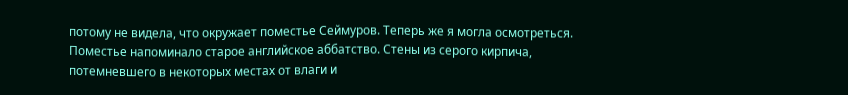потому не видела, что окружает поместье Сеймуров. Теперь же я могла осмотреться.
Поместье напоминало старое английское аббатство. Стены из серого кирпича, потемневшего в некоторых местах от влаги и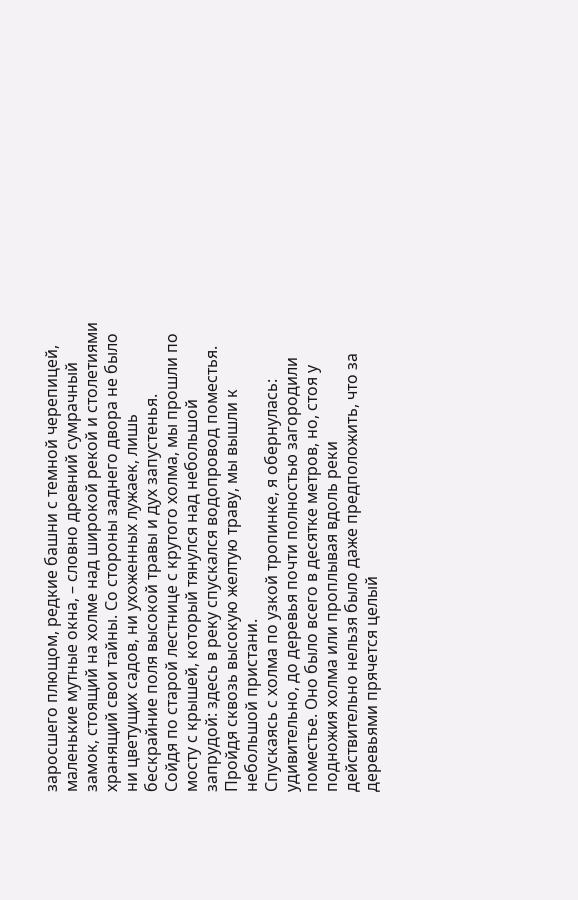заросшего плющом, редкие башни с темной черепицей, маленькие мутные окна, – словно древний сумрачный замок, стоящий на холме над широкой рекой и столетиями хранящий свои тайны. Со стороны заднего двора не было ни цветущих садов, ни ухоженных лужаек, лишь бескрайние поля высокой травы и дух запустенья.
Сойдя по старой лестнице с крутого холма, мы прошли по мосту с крышей, который тянулся над небольшой запрудой: здесь в реку спускался водопровод поместья.
Пройдя сквозь высокую желтую траву, мы вышли к небольшой пристани.
Спускаясь с холма по узкой тропинке, я обернулась: удивительно, до деревья почти полностью загородили поместье. Оно было всего в десятке метров, но, стоя у подножия холма или проплывая вдоль реки действительно нельзя было даже предположить, что за деревьями прячется целый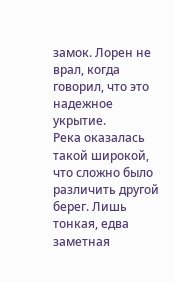замок. Лорен не врал, когда говорил, что это надежное укрытие.
Река оказалась такой широкой, что сложно было различить другой берег. Лишь тонкая, едва заметная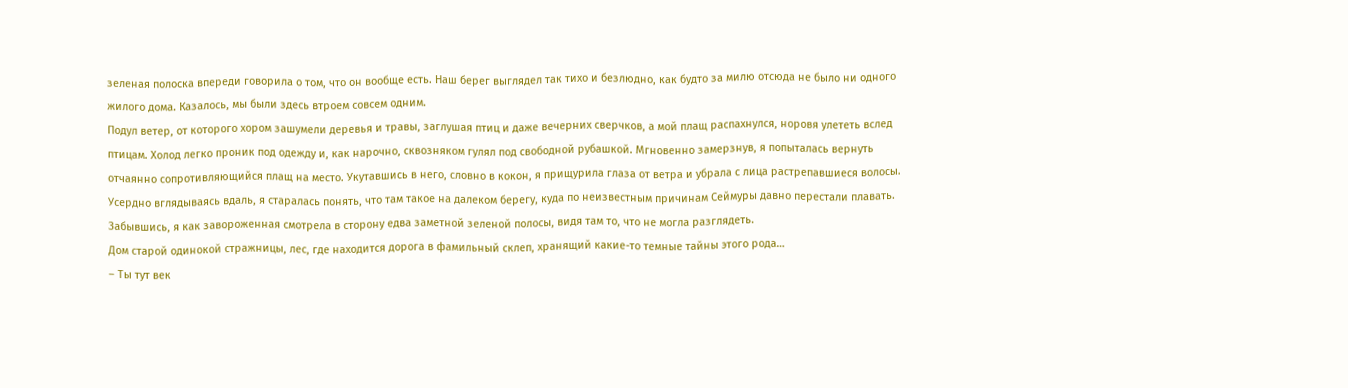зеленая полоска впереди говорила о том, что он вообще есть. Наш берег выглядел так тихо и безлюдно, как будто за милю отсюда не было ни одного жилого дома. Казалось, мы были здесь втроем совсем одним.
Подул ветер, от которого хором зашумели деревья и травы, заглушая птиц и даже вечерних сверчков, а мой плащ распахнулся, норовя улететь вслед птицам. Холод легко проник под одежду и, как нарочно, сквозняком гулял под свободной рубашкой. Мгновенно замерзнув, я попыталась вернуть отчаянно сопротивляющийся плащ на место. Укутавшись в него, словно в кокон, я прищурила глаза от ветра и убрала с лица растрепавшиеся волосы. Усердно вглядываясь вдаль, я старалась понять, что там такое на далеком берегу, куда по неизвестным причинам Сеймуры давно перестали плавать.
Забывшись, я как завороженная смотрела в сторону едва заметной зеленой полосы, видя там то, что не могла разглядеть.
Дом старой одинокой стражницы, лес, где находится дорога в фамильный склеп, хранящий какие-то темные тайны этого рода…
– Ты тут век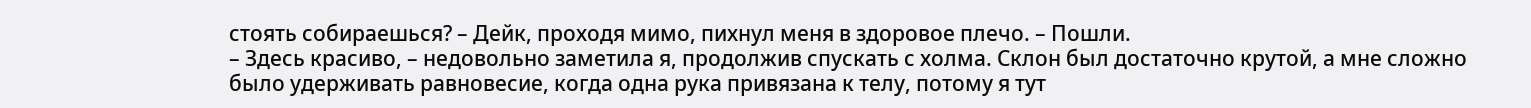стоять собираешься? – Дейк, проходя мимо, пихнул меня в здоровое плечо. – Пошли.
– Здесь красиво, – недовольно заметила я, продолжив спускать с холма. Склон был достаточно крутой, а мне сложно было удерживать равновесие, когда одна рука привязана к телу, потому я тут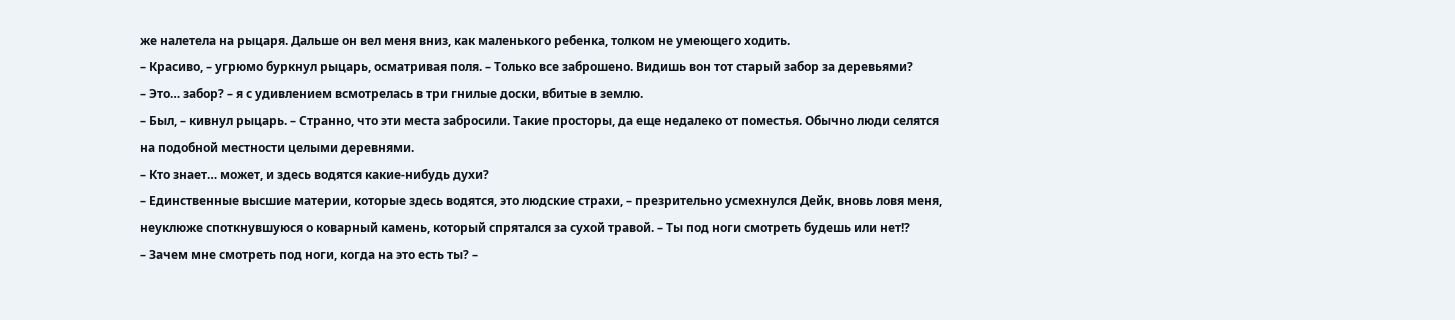же налетела на рыцаря. Дальше он вел меня вниз, как маленького ребенка, толком не умеющего ходить.
– Красиво, – угрюмо буркнул рыцарь, осматривая поля. – Только все заброшено. Видишь вон тот старый забор за деревьями?
– Это… забор? – я с удивлением всмотрелась в три гнилые доски, вбитые в землю.
– Был, – кивнул рыцарь. – Странно, что эти места забросили. Такие просторы, да еще недалеко от поместья. Обычно люди селятся на подобной местности целыми деревнями.
– Кто знает… может, и здесь водятся какие-нибудь духи?
– Единственные высшие материи, которые здесь водятся, это людские страхи, – презрительно усмехнулся Дейк, вновь ловя меня, неуклюже споткнувшуюся о коварный камень, который спрятался за сухой травой. – Ты под ноги смотреть будешь или нет!?
– Зачем мне смотреть под ноги, когда на это есть ты? –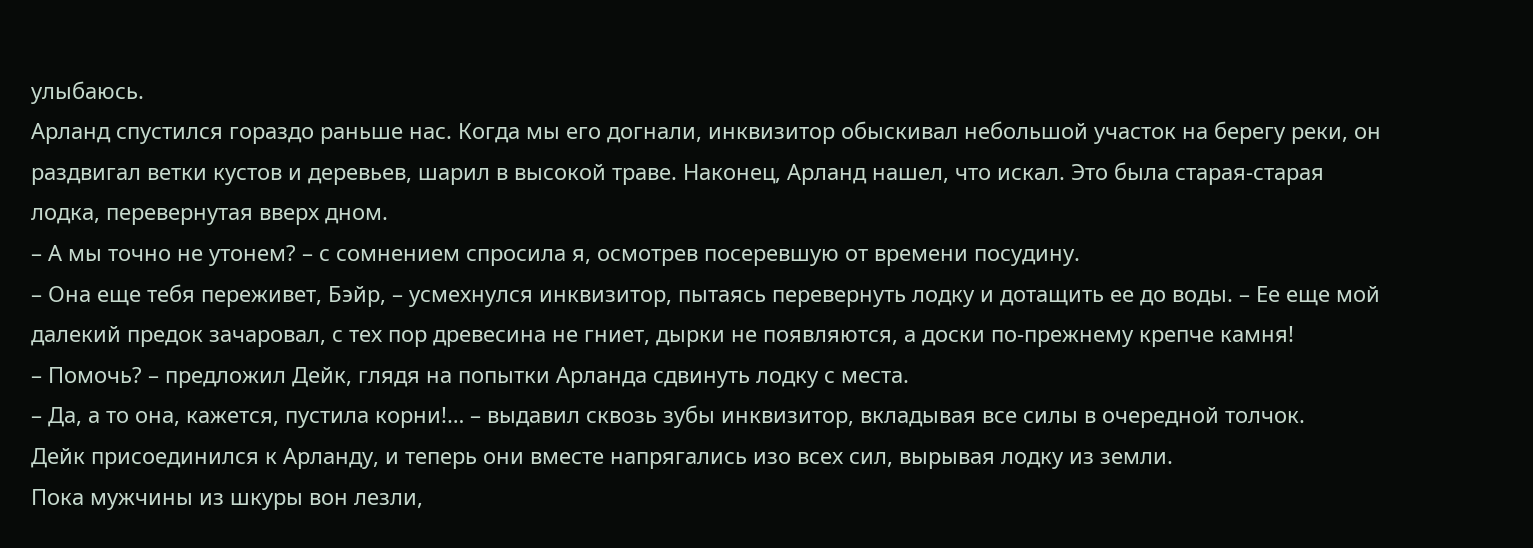улыбаюсь.
Арланд спустился гораздо раньше нас. Когда мы его догнали, инквизитор обыскивал небольшой участок на берегу реки, он раздвигал ветки кустов и деревьев, шарил в высокой траве. Наконец, Арланд нашел, что искал. Это была старая-старая лодка, перевернутая вверх дном.
– А мы точно не утонем? – с сомнением спросила я, осмотрев посеревшую от времени посудину.
– Она еще тебя переживет, Бэйр, – усмехнулся инквизитор, пытаясь перевернуть лодку и дотащить ее до воды. – Ее еще мой далекий предок зачаровал, с тех пор древесина не гниет, дырки не появляются, а доски по-прежнему крепче камня!
– Помочь? – предложил Дейк, глядя на попытки Арланда сдвинуть лодку с места.
– Да, а то она, кажется, пустила корни!… – выдавил сквозь зубы инквизитор, вкладывая все силы в очередной толчок.
Дейк присоединился к Арланду, и теперь они вместе напрягались изо всех сил, вырывая лодку из земли.
Пока мужчины из шкуры вон лезли,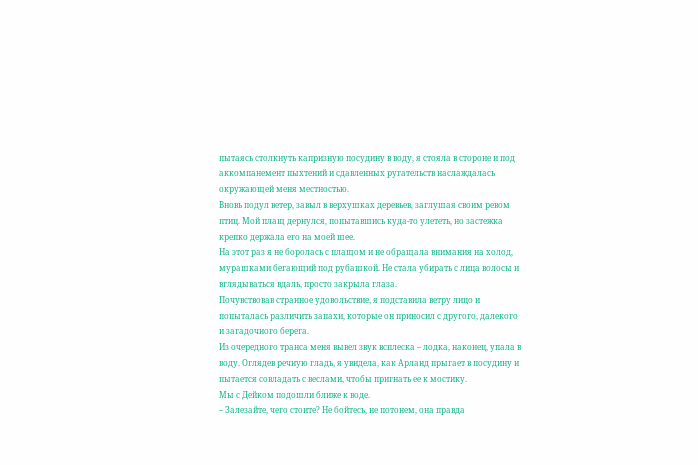пытаясь столкнуть капризную посудину в воду, я стояла в стороне и под аккомпанемент пыхтений и сдавленных ругательств наслаждалась окружающей меня местностью.
Вновь подул ветер, завыл в верхушках деревьев, заглушая своим ревом птиц. Мой плащ дернулся, попытавшись куда-то улететь, но застежка крепко держала его на моей шее.
На этот раз я не боролась с плащом и не обращала внимания на холод, мурашками бегающий под рубашкой. Не стала убирать с лица волосы и вглядываться вдаль, просто закрыла глаза.
Почувствовав странное удовольствие, я подставила ветру лицо и попыталась различить запахи, которые он приносил с другого, далекого и загадочного берега.
Из очередного транса меня вывел звук всплеска – лодка, наконец, упала в воду. Оглядев речную гладь, я увидела, как Арланд прыгает в посудину и пытается совладать с веслами, чтобы пригнать ее к мостику.
Мы с Дейком подошли ближе к воде.
– Залезайте, чего стоите? Не бойтесь, не потонем, она правда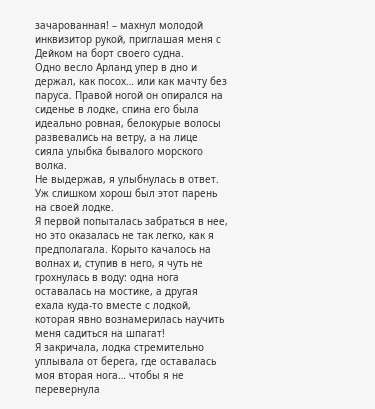зачарованная! – махнул молодой инквизитор рукой, приглашая меня с Дейком на борт своего судна.
Одно весло Арланд упер в дно и держал, как посох… или как мачту без паруса. Правой ногой он опирался на сиденье в лодке, спина его была идеально ровная, белокурые волосы развевались на ветру, а на лице сияла улыбка бывалого морского волка.
Не выдержав, я улыбнулась в ответ. Уж слишком хорош был этот парень на своей лодке.
Я первой попыталась забраться в нее, но это оказалась не так легко, как я предполагала. Корыто качалось на волнах и, ступив в него, я чуть не грохнулась в воду: одна нога оставалась на мостике, а другая ехала куда-то вместе с лодкой, которая явно вознамерилась научить меня садиться на шпагат!
Я закричала, лодка стремительно уплывала от берега, где оставалась моя вторая нога… чтобы я не перевернула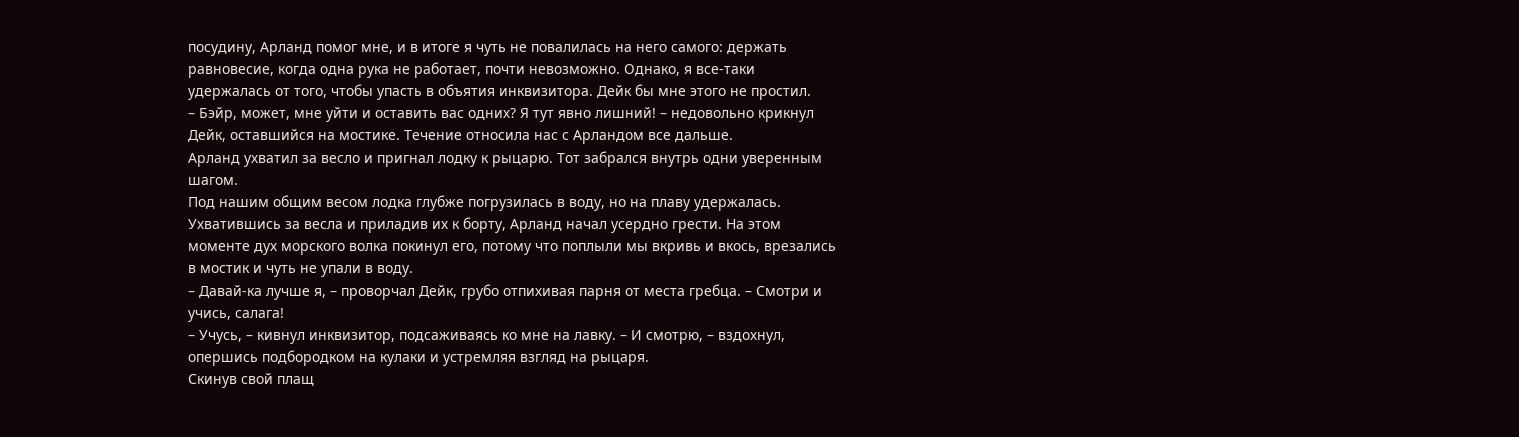посудину, Арланд помог мне, и в итоге я чуть не повалилась на него самого: держать равновесие, когда одна рука не работает, почти невозможно. Однако, я все-таки удержалась от того, чтобы упасть в объятия инквизитора. Дейк бы мне этого не простил.
– Бэйр, может, мне уйти и оставить вас одних? Я тут явно лишний! – недовольно крикнул Дейк, оставшийся на мостике. Течение относила нас с Арландом все дальше.
Арланд ухватил за весло и пригнал лодку к рыцарю. Тот забрался внутрь одни уверенным шагом.
Под нашим общим весом лодка глубже погрузилась в воду, но на плаву удержалась. Ухватившись за весла и приладив их к борту, Арланд начал усердно грести. На этом моменте дух морского волка покинул его, потому что поплыли мы вкривь и вкось, врезались в мостик и чуть не упали в воду.
– Давай-ка лучше я, – проворчал Дейк, грубо отпихивая парня от места гребца. – Смотри и учись, салага!
– Учусь, – кивнул инквизитор, подсаживаясь ко мне на лавку. – И смотрю, – вздохнул, опершись подбородком на кулаки и устремляя взгляд на рыцаря.
Скинув свой плащ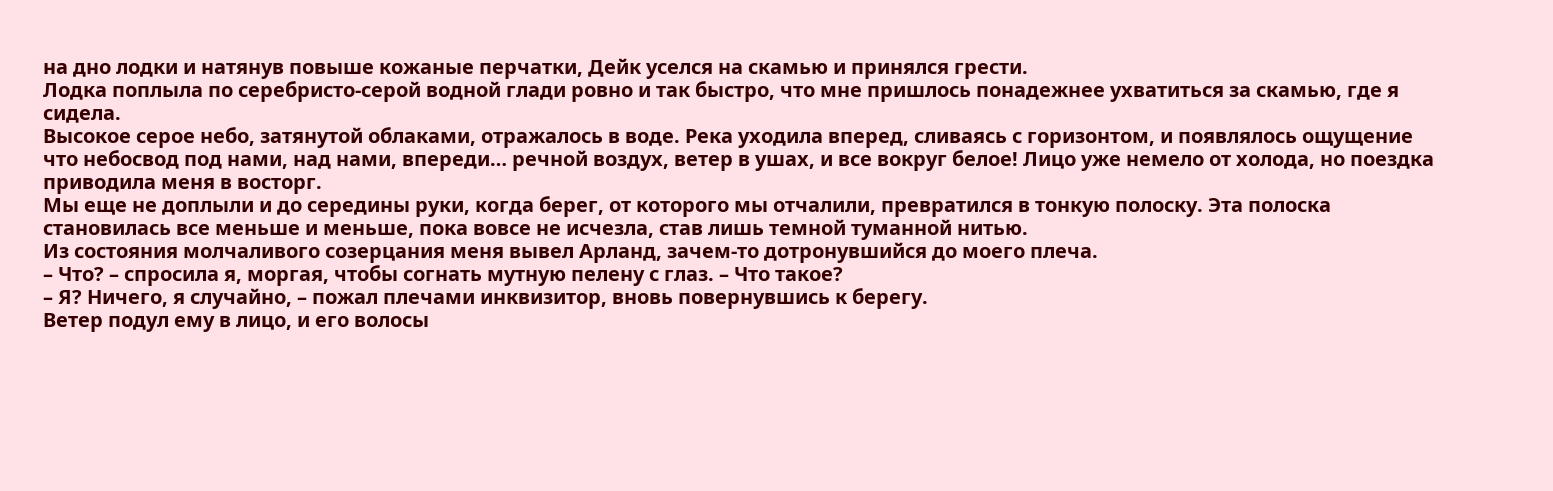на дно лодки и натянув повыше кожаные перчатки, Дейк уселся на скамью и принялся грести.
Лодка поплыла по серебристо-серой водной глади ровно и так быстро, что мне пришлось понадежнее ухватиться за скамью, где я сидела.
Высокое серое небо, затянутой облаками, отражалось в воде. Река уходила вперед, сливаясь с горизонтом, и появлялось ощущение что небосвод под нами, над нами, впереди… речной воздух, ветер в ушах, и все вокруг белое! Лицо уже немело от холода, но поездка приводила меня в восторг.
Мы еще не доплыли и до середины руки, когда берег, от которого мы отчалили, превратился в тонкую полоску. Эта полоска становилась все меньше и меньше, пока вовсе не исчезла, став лишь темной туманной нитью.
Из состояния молчаливого созерцания меня вывел Арланд, зачем-то дотронувшийся до моего плеча.
– Что? – спросила я, моргая, чтобы согнать мутную пелену с глаз. – Что такое?
– Я? Ничего, я случайно, – пожал плечами инквизитор, вновь повернувшись к берегу.
Ветер подул ему в лицо, и его волосы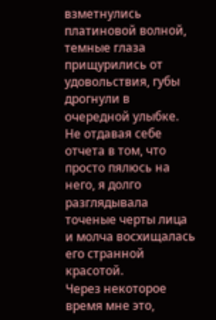взметнулись платиновой волной, темные глаза прищурились от удовольствия, губы дрогнули в очередной улыбке.
Не отдавая себе отчета в том, что просто пялюсь на него, я долго разглядывала точеные черты лица и молча восхищалась его странной красотой.
Через некоторое время мне это,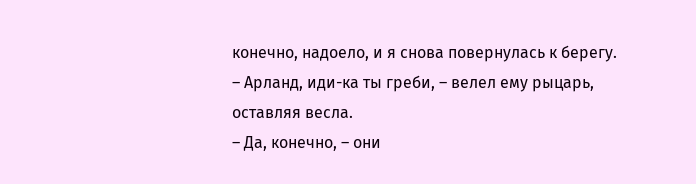конечно, надоело, и я снова повернулась к берегу.
– Арланд, иди-ка ты греби, – велел ему рыцарь, оставляя весла.
– Да, конечно, – они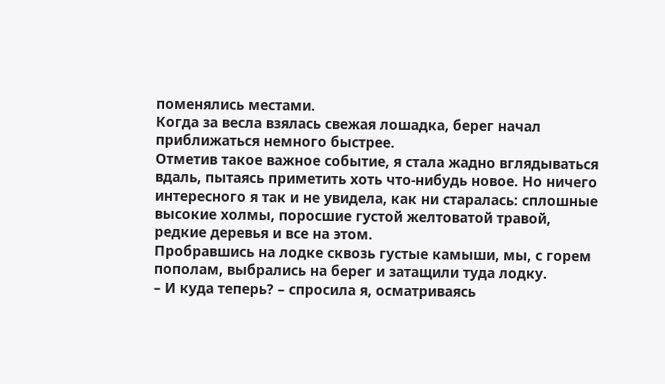поменялись местами.
Когда за весла взялась свежая лошадка, берег начал приближаться немного быстрее.
Отметив такое важное событие, я стала жадно вглядываться вдаль, пытаясь приметить хоть что-нибудь новое. Но ничего интересного я так и не увидела, как ни старалась: сплошные высокие холмы, поросшие густой желтоватой травой, редкие деревья и все на этом.
Пробравшись на лодке сквозь густые камыши, мы, с горем пополам, выбрались на берег и затащили туда лодку.
– И куда теперь? – спросила я, осматриваясь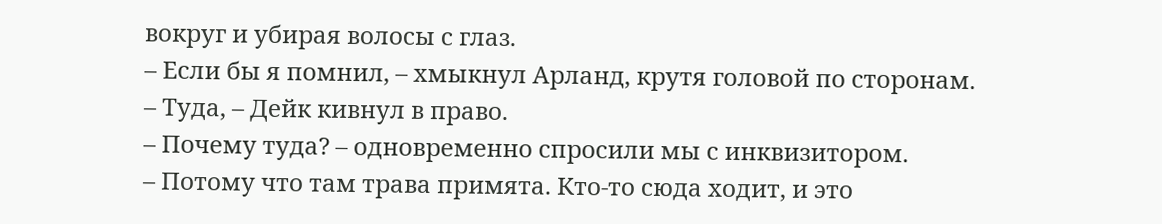вокруг и убирая волосы с глаз.
– Если бы я помнил, – хмыкнул Арланд, крутя головой по сторонам.
– Туда, – Дейк кивнул в право.
– Почему туда? – одновременно спросили мы с инквизитором.
– Потому что там трава примята. Кто-то сюда ходит, и это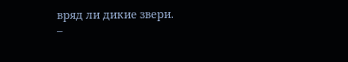вряд ли дикие звери.
–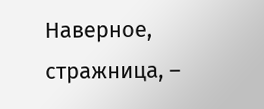Наверное, стражница, –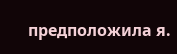предположила я.